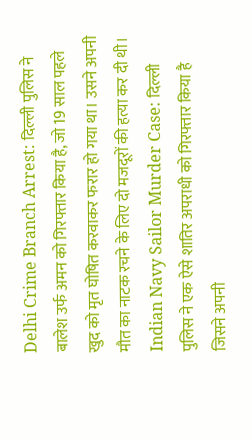Delhi Crime Branch Arrest: दिल्ली पुलिस ने बालेश उर्फ अमन को गिरफ्तार किया है, जो 19 साल पहले खुद को मृत घोषित करवाकर फरार हो गया था। उसने अपनी मौत का नाटक रचने के लिए दो मजदूरों की हत्या कर दी थी।
Indian Navy Sailor Murder Case: दिल्ली पुलिस ने एक ऐसे शातिर अपराधी को गिरफ्तार किया है जिसने अपनी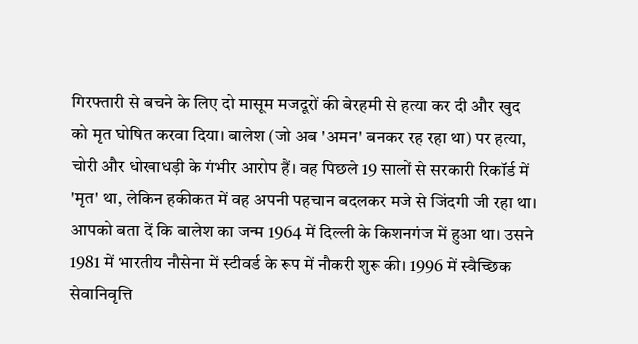गिरफ्तारी से बचने के लिए दो मासूम मजदूरों की बेरहमी से हत्या कर दी और खुद को मृत घोषित करवा दिया। बालेश (जो अब 'अमन' बनकर रह रहा था) पर हत्या, चोरी और धोखाधड़ी के गंभीर आरोप हैं। वह पिछले 19 सालों से सरकारी रिकॉर्ड में 'मृत' था, लेकिन हकीकत में वह अपनी पहचान बदलकर मजे से जिंदगी जी रहा था।
आपको बता दें कि बालेश का जन्म 1964 में दिल्ली के किशनगंज में हुआ था। उसने 1981 में भारतीय नौसेना में स्टीवर्ड के रूप में नौकरी शुरू की। 1996 में स्वैच्छिक सेवानिवृत्ति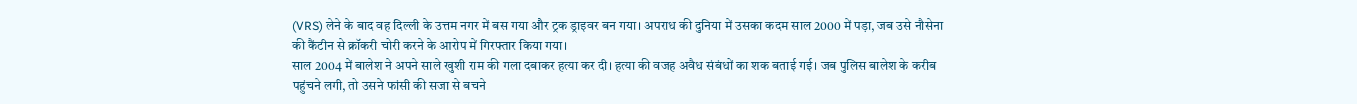(VRS) लेने के बाद वह दिल्ली के उत्तम नगर में बस गया और ट्रक ड्राइवर बन गया। अपराध की दुनिया में उसका कदम साल 2000 में पड़ा, जब उसे नौसेना की कैंटीन से क्रॉकरी चोरी करने के आरोप में गिरफ्तार किया गया।
साल 2004 में बालेश ने अपने साले खुशी राम की गला दबाकर हत्या कर दी। हत्या की वजह अवैध संबंधों का शक बताई गई। जब पुलिस बालेश के करीब पहुंचने लगी, तो उसने फांसी की सजा से बचने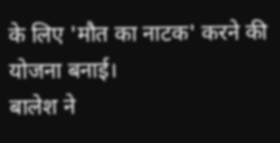के लिए 'मौत का नाटक' करने की योजना बनाई।
बालेश ने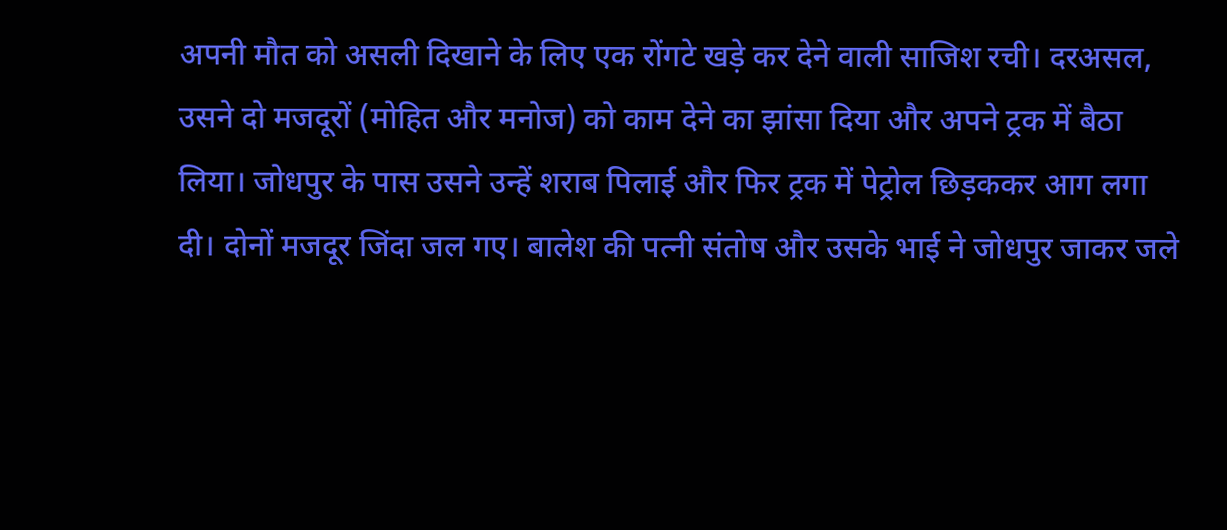अपनी मौत को असली दिखाने के लिए एक रोंगटे खड़े कर देने वाली साजिश रची। दरअसल, उसने दो मजदूरों (मोहित और मनोज) को काम देने का झांसा दिया और अपने ट्रक में बैठा लिया। जोधपुर के पास उसने उन्हें शराब पिलाई और फिर ट्रक में पेट्रोल छिड़ककर आग लगा दी। दोनों मजदूर जिंदा जल गए। बालेश की पत्नी संतोष और उसके भाई ने जोधपुर जाकर जले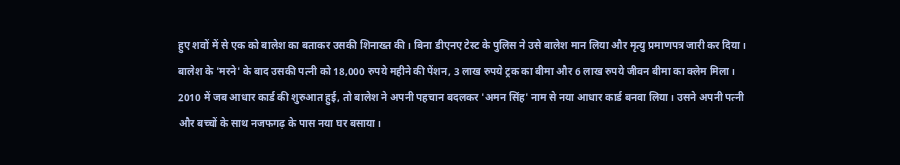हुए शवों में से एक को बालेश का बताकर उसकी शिनाख्त की। बिना डीएनए टेस्ट के पुलिस ने उसे बालेश मान लिया और मृत्यु प्रमाणपत्र जारी कर दिया। बालेश के 'मरने' के बाद उसकी पत्नी को 18,000 रुपये महीने की पेंशन, 3 लाख रुपये ट्रक का बीमा और 6 लाख रुपये जीवन बीमा का क्लेम मिला।
2010 में जब आधार कार्ड की शुरुआत हुई, तो बालेश ने अपनी पहचान बदलकर 'अमन सिंह' नाम से नया आधार कार्ड बनवा लिया। उसने अपनी पत्नी और बच्चों के साथ नजफगढ़ के पास नया घर बसाया।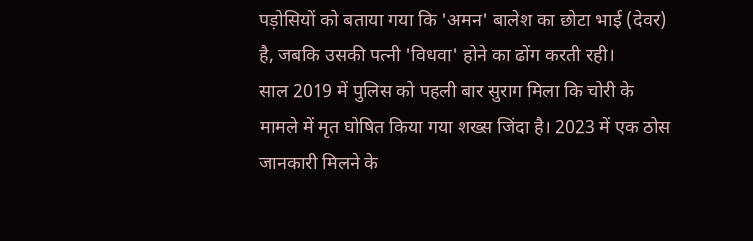पड़ोसियों को बताया गया कि 'अमन' बालेश का छोटा भाई (देवर) है, जबकि उसकी पत्नी 'विधवा' होने का ढोंग करती रही।
साल 2019 में पुलिस को पहली बार सुराग मिला कि चोरी के मामले में मृत घोषित किया गया शख्स जिंदा है। 2023 में एक ठोस जानकारी मिलने के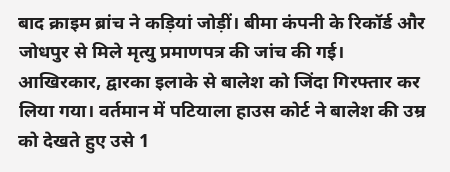बाद क्राइम ब्रांच ने कड़ियां जोड़ीं। बीमा कंपनी के रिकॉर्ड और जोधपुर से मिले मृत्यु प्रमाणपत्र की जांच की गई। आखिरकार, द्वारका इलाके से बालेश को जिंदा गिरफ्तार कर लिया गया। वर्तमान में पटियाला हाउस कोर्ट ने बालेश की उम्र को देखते हुए उसे 1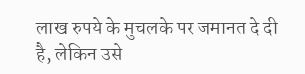लाख रुपये के मुचलके पर जमानत दे दी है, लेकिन उसे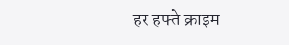हर हफ्ते क्राइम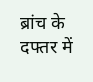ब्रांच के दफ्तर में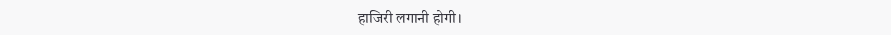हाजिरी लगानी होगी।